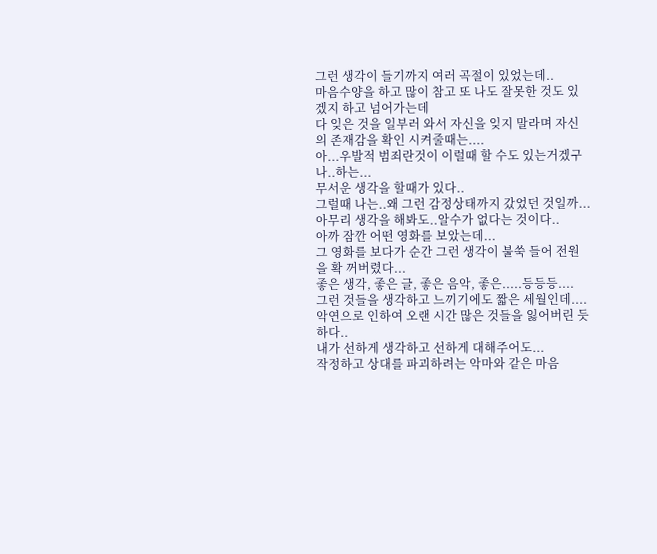그런 생각이 들기까지 여러 곡절이 있었는데..
마음수양을 하고 많이 참고 또 나도 잘못한 것도 있겠지 하고 넘어가는데
다 잊은 것을 일부러 와서 자신을 잊지 말라며 자신의 존재감을 확인 시켜줄때는....
아...우발적 범죄란것이 이럴때 할 수도 있는거겠구나..하는...
무서운 생각을 할때가 있다..
그럴때 나는..왜 그런 감정상태까지 갔었던 것일까...
아무리 생각을 해봐도..알수가 없다는 것이다..
아까 잠깐 어떤 영화를 보았는데...
그 영화를 보다가 순간 그런 생각이 불쑥 들어 전원을 확 꺼버렸다...
좋은 생각, 좋은 글, 좋은 음악, 좋은.....등등등....
그런 것들을 생각하고 느끼기에도 짧은 세월인데....
악연으로 인하여 오랜 시간 많은 것들을 잃어버린 듯 하다..
내가 선하게 생각하고 선하게 대해주어도...
작정하고 상대를 파괴하려는 악마와 같은 마음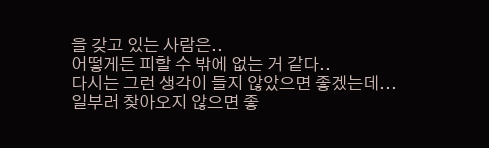을 갖고 있는 사람은..
어떻게든 피할 수 밖에 없는 거 같다..
다시는 그런 생각이 들지 않았으면 좋겠는데...
일부러 찾아오지 않으면 좋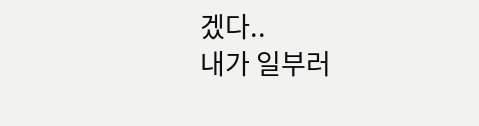겠다..
내가 일부러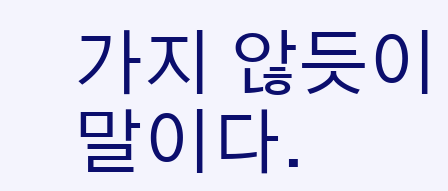가지 않듯이 말이다.